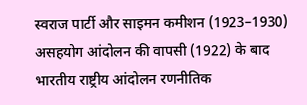स्वराज पार्टी और साइमन कमीशन (1923–1930)
असहयोग आंदोलन की वापसी (1922) के बाद भारतीय राष्ट्रीय आंदोलन रणनीतिक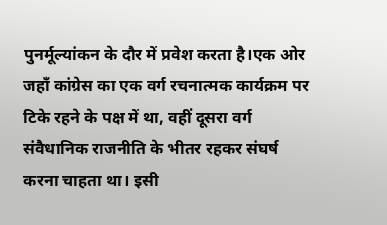पुनर्मूल्यांकन के दौर में प्रवेश करता है।एक ओर जहाँ कांग्रेस का एक वर्ग रचनात्मक कार्यक्रम पर टिके रहने के पक्ष में था, वहीं दूसरा वर्ग संवैधानिक राजनीति के भीतर रहकर संघर्ष करना चाहता था। इसी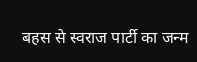बहस से स्वराज पार्टी का जन्म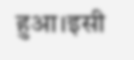हुआ।इसी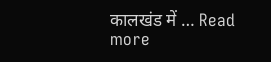कालखंड में … Read more